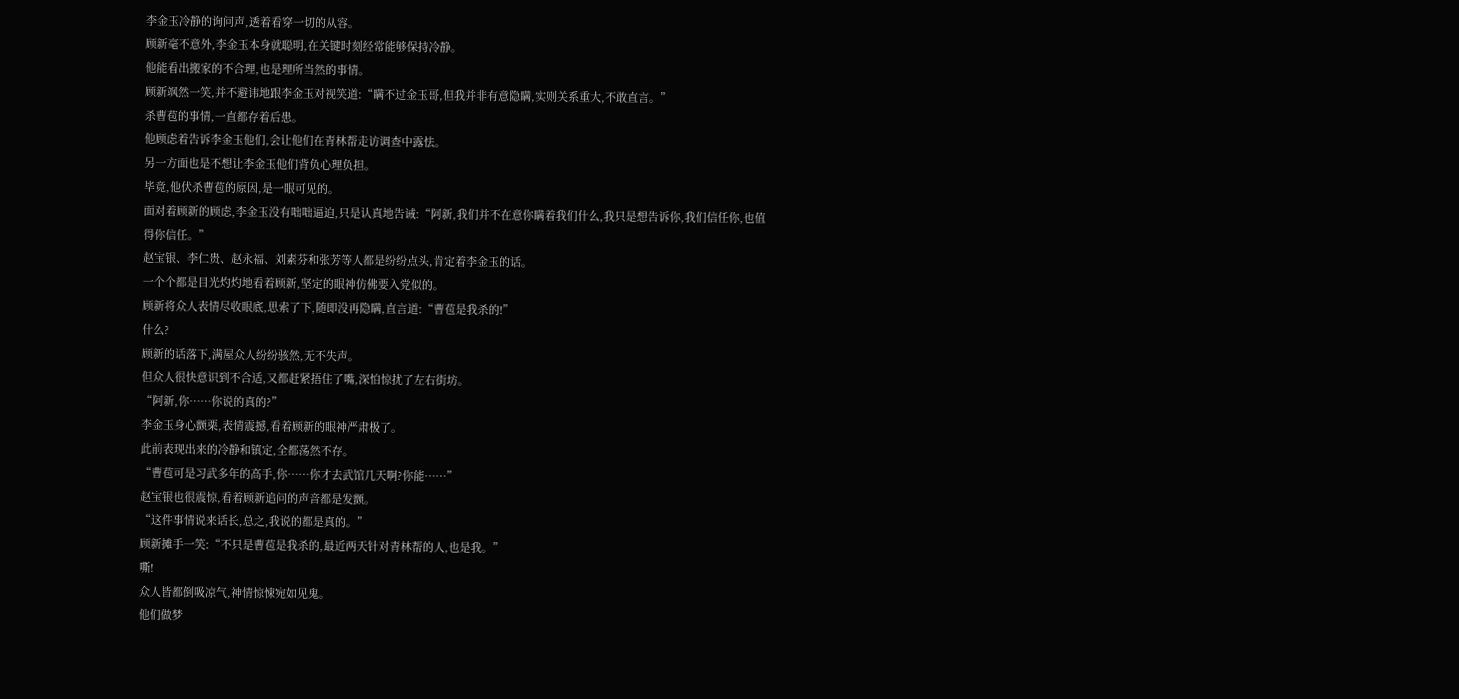李金玉冷静的询问声,透着看穿一切的从容。
顾新毫不意外,李金玉本身就聪明,在关键时刻经常能够保持冷静。
他能看出搬家的不合理,也是理所当然的事情。
顾新飒然一笑,并不避讳地跟李金玉对视笑道:“瞒不过金玉哥,但我并非有意隐瞒,实则关系重大,不敢直言。”
杀曹苞的事情,一直都存着后患。
他顾虑着告诉李金玉他们,会让他们在青林帮走访调查中露怯。
另一方面也是不想让李金玉他们背负心理负担。
毕竟,他伏杀曹苞的原因,是一眼可见的。
面对着顾新的顾虑,李金玉没有咄咄逼迫,只是认真地告诫:“阿新,我们并不在意你瞒着我们什么,我只是想告诉你,我们信任你,也值得你信任。”
赵宝银、李仁贵、赵永福、刘素芬和张芳等人都是纷纷点头,肯定着李金玉的话。
一个个都是目光灼灼地看着顾新,坚定的眼神仿佛要入党似的。
顾新将众人表情尽收眼底,思索了下,随即没再隐瞒,直言道:“曹苞是我杀的!”
什么?
顾新的话落下,满屋众人纷纷骇然,无不失声。
但众人很快意识到不合适,又都赶紧捂住了嘴,深怕惊扰了左右街坊。
“阿新,你……你说的真的?”
李金玉身心颤栗,表情震撼,看着顾新的眼神严肃极了。
此前表现出来的冷静和镇定,全都荡然不存。
“曹苞可是习武多年的高手,你……你才去武馆几天啊?你能……”
赵宝银也很震惊,看着顾新追问的声音都是发颤。
“这件事情说来话长,总之,我说的都是真的。”
顾新摊手一笑:“不只是曹苞是我杀的,最近两天针对青林帮的人,也是我。”
嘶!
众人皆都倒吸凉气,神情惊悚宛如见鬼。
他们做梦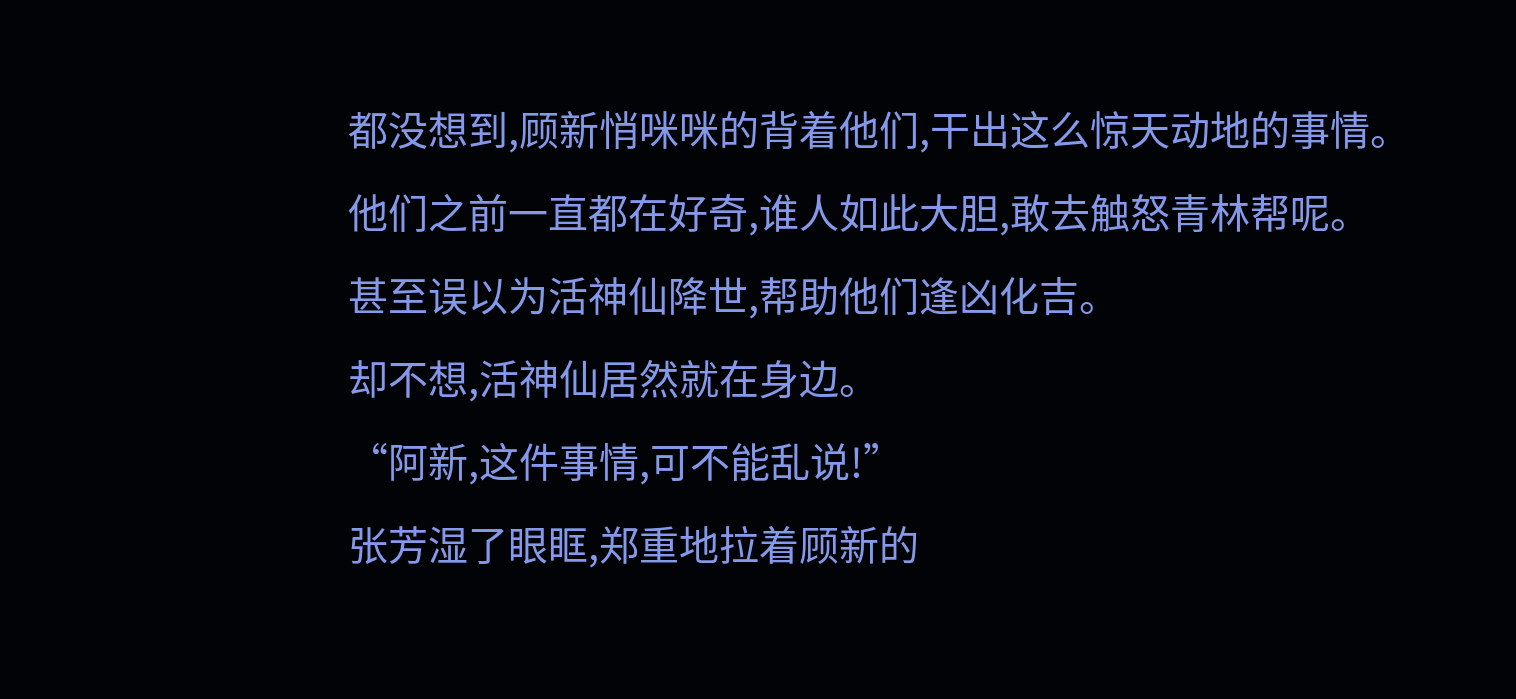都没想到,顾新悄咪咪的背着他们,干出这么惊天动地的事情。
他们之前一直都在好奇,谁人如此大胆,敢去触怒青林帮呢。
甚至误以为活神仙降世,帮助他们逢凶化吉。
却不想,活神仙居然就在身边。
“阿新,这件事情,可不能乱说!”
张芳湿了眼眶,郑重地拉着顾新的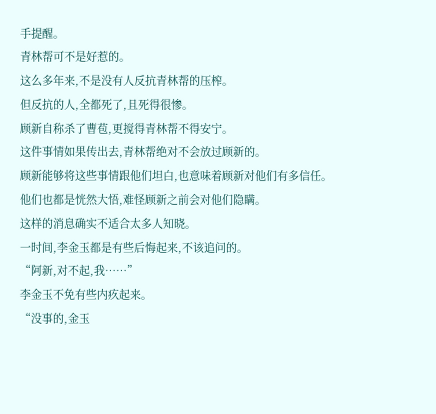手提醒。
青林帮可不是好惹的。
这么多年来,不是没有人反抗青林帮的压榨。
但反抗的人,全都死了,且死得很惨。
顾新自称杀了曹苞,更搅得青林帮不得安宁。
这件事情如果传出去,青林帮绝对不会放过顾新的。
顾新能够将这些事情跟他们坦白,也意味着顾新对他们有多信任。
他们也都是恍然大悟,难怪顾新之前会对他们隐瞒。
这样的消息确实不适合太多人知晓。
一时间,李金玉都是有些后悔起来,不该追问的。
“阿新,对不起,我……”
李金玉不免有些内疚起来。
“没事的,金玉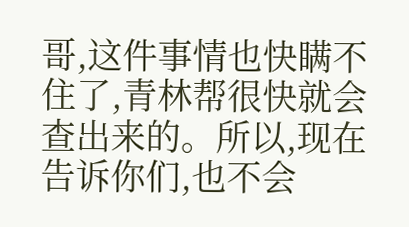哥,这件事情也快瞒不住了,青林帮很快就会查出来的。所以,现在告诉你们,也不会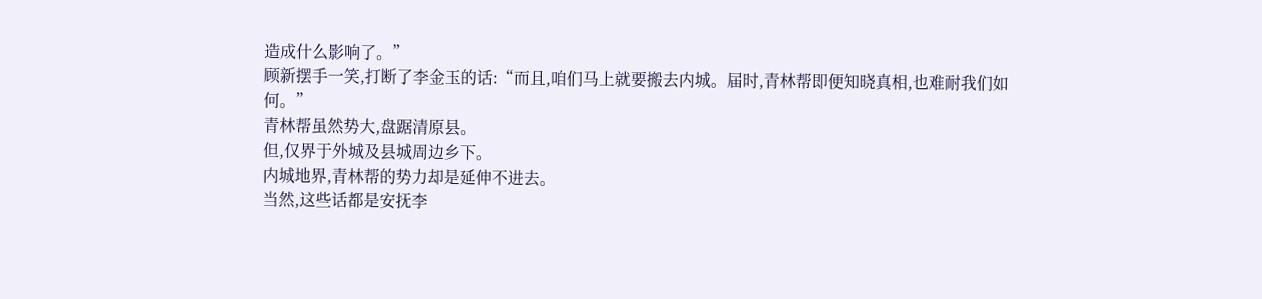造成什么影响了。”
顾新摆手一笑,打断了李金玉的话:“而且,咱们马上就要搬去内城。届时,青林帮即便知晓真相,也难耐我们如何。”
青林帮虽然势大,盘踞清原县。
但,仅界于外城及县城周边乡下。
内城地界,青林帮的势力却是延伸不进去。
当然,这些话都是安抚李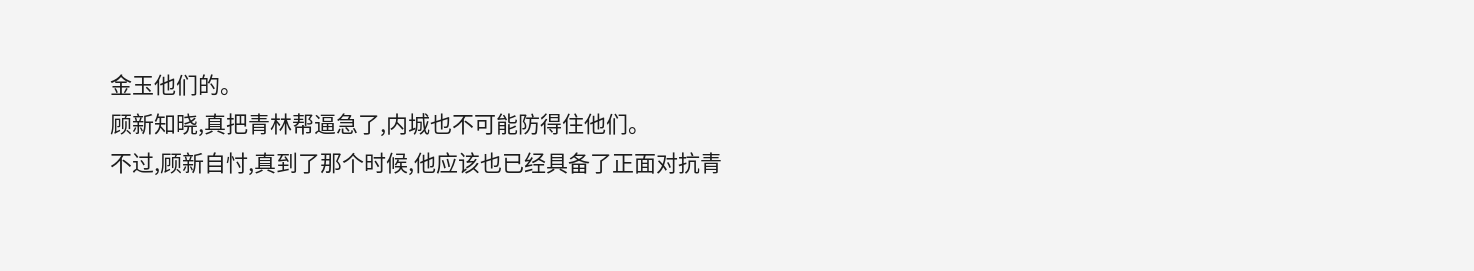金玉他们的。
顾新知晓,真把青林帮逼急了,内城也不可能防得住他们。
不过,顾新自忖,真到了那个时候,他应该也已经具备了正面对抗青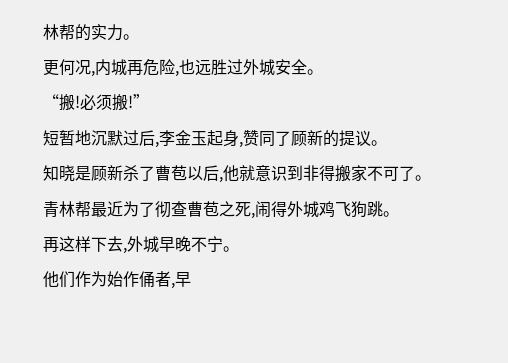林帮的实力。
更何况,内城再危险,也远胜过外城安全。
“搬!必须搬!”
短暂地沉默过后,李金玉起身,赞同了顾新的提议。
知晓是顾新杀了曹苞以后,他就意识到非得搬家不可了。
青林帮最近为了彻查曹苞之死,闹得外城鸡飞狗跳。
再这样下去,外城早晚不宁。
他们作为始作俑者,早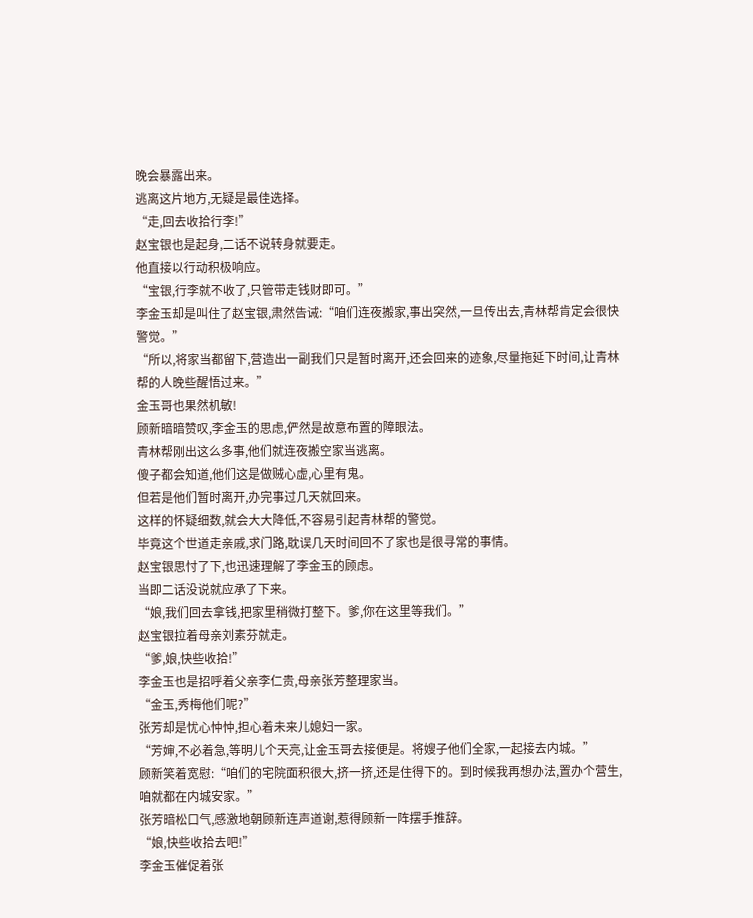晚会暴露出来。
逃离这片地方,无疑是最佳选择。
“走,回去收拾行李!”
赵宝银也是起身,二话不说转身就要走。
他直接以行动积极响应。
“宝银,行李就不收了,只管带走钱财即可。”
李金玉却是叫住了赵宝银,肃然告诫:“咱们连夜搬家,事出突然,一旦传出去,青林帮肯定会很快警觉。”
“所以,将家当都留下,营造出一副我们只是暂时离开,还会回来的迹象,尽量拖延下时间,让青林帮的人晚些醒悟过来。”
金玉哥也果然机敏!
顾新暗暗赞叹,李金玉的思虑,俨然是故意布置的障眼法。
青林帮刚出这么多事,他们就连夜搬空家当逃离。
傻子都会知道,他们这是做贼心虚,心里有鬼。
但若是他们暂时离开,办完事过几天就回来。
这样的怀疑细数,就会大大降低,不容易引起青林帮的警觉。
毕竟这个世道走亲戚,求门路,耽误几天时间回不了家也是很寻常的事情。
赵宝银思忖了下,也迅速理解了李金玉的顾虑。
当即二话没说就应承了下来。
“娘,我们回去拿钱,把家里稍微打整下。爹,你在这里等我们。”
赵宝银拉着母亲刘素芬就走。
“爹,娘,快些收拾!”
李金玉也是招呼着父亲李仁贵,母亲张芳整理家当。
“金玉,秀梅他们呢?”
张芳却是忧心忡忡,担心着未来儿媳妇一家。
“芳婶,不必着急,等明儿个天亮,让金玉哥去接便是。将嫂子他们全家,一起接去内城。”
顾新笑着宽慰:“咱们的宅院面积很大,挤一挤,还是住得下的。到时候我再想办法,置办个营生,咱就都在内城安家。”
张芳暗松口气,感激地朝顾新连声道谢,惹得顾新一阵摆手推辞。
“娘,快些收拾去吧!”
李金玉催促着张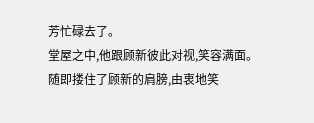芳忙碌去了。
堂屋之中,他跟顾新彼此对视,笑容满面。
随即搂住了顾新的肩膀,由衷地笑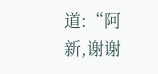道:“阿新,谢谢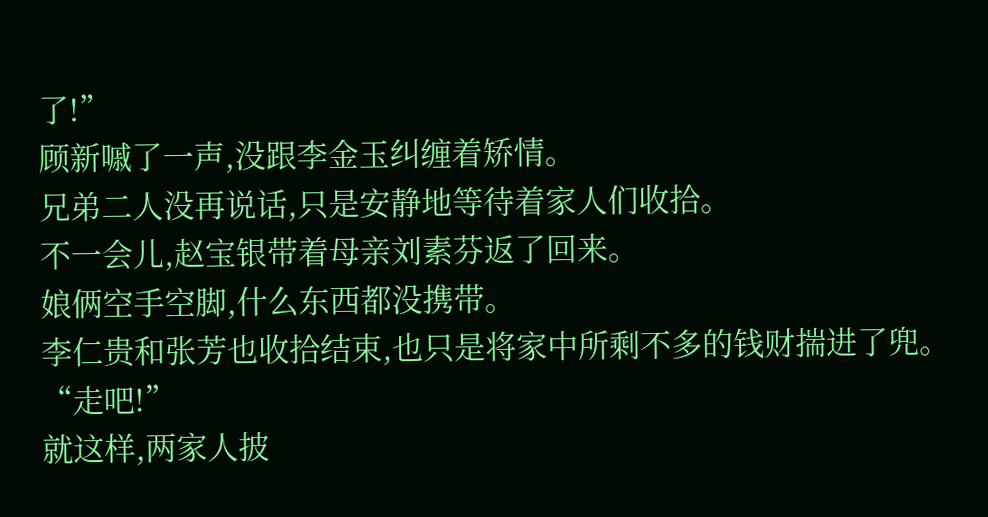了!”
顾新嘁了一声,没跟李金玉纠缠着矫情。
兄弟二人没再说话,只是安静地等待着家人们收拾。
不一会儿,赵宝银带着母亲刘素芬返了回来。
娘俩空手空脚,什么东西都没携带。
李仁贵和张芳也收拾结束,也只是将家中所剩不多的钱财揣进了兜。
“走吧!”
就这样,两家人披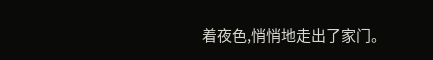着夜色,悄悄地走出了家门。